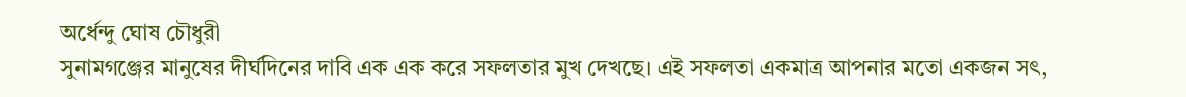অর্ধেন্দু ঘোষ চৌধুরী
সুনামগঞ্জের মানুষের দীর্ঘদিনের দাবি এক এক করে সফলতার মুখ দেখছে। এই সফলতা একমাত্র আপনার মতো একজন সৎ,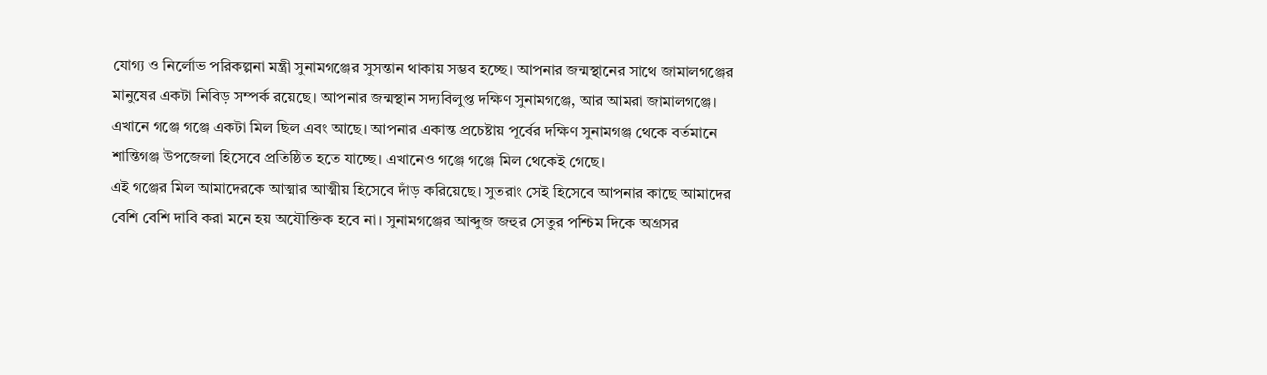যোগ্য ও নির্লোভ পরিকল্পনা মন্ত্রী সুনামগঞ্জের সুসন্তান থাকায় সম্ভব হচ্ছে। আপনার জন্মস্থানের সাথে জামালগঞ্জের মানুষের একটা নিবিড় সম্পর্ক রয়েছে। আপনার জন্মস্থান সদ্যবিলুপ্ত দক্ষিণ সুনামগঞ্জে, আর আমরা জামালগঞ্জে। এখানে গঞ্জে গঞ্জে একটা মিল ছিল এবং আছে। আপনার একান্ত প্রচেষ্টায় পূর্বের দক্ষিণ সুনামগঞ্জ থেকে বর্তমানে শান্তিগঞ্জ উপজেলা হিসেবে প্রতিষ্ঠিত হতে যাচ্ছে। এখানেও গঞ্জে গঞ্জে মিল থেকেই গেছে।
এই গঞ্জের মিল আমাদেরকে আত্মার আত্মীয় হিসেবে দাঁড় করিয়েছে। সুতরাং সেই হিসেবে আপনার কাছে আমাদের বেশি বেশি দাবি করা মনে হয় অযৌক্তিক হবে না। সুনামগঞ্জের আব্দুজ জহুর সেতুর পশ্চিম দিকে অগ্রসর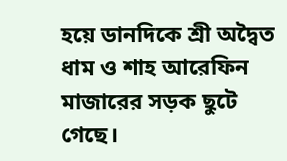হয়ে ডানদিকে শ্রী অদ্বৈত ধাম ও শাহ আরেফিন মাজারের সড়ক ছুটে গেছে।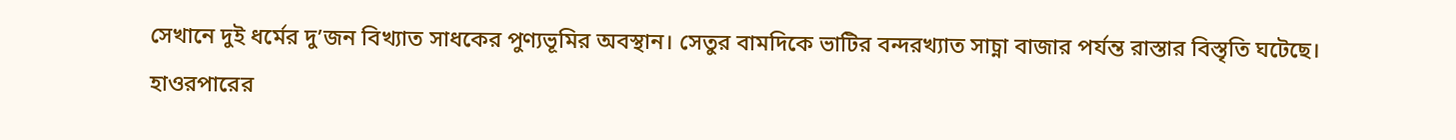সেখানে দুই ধর্মের দু’জন বিখ্যাত সাধকের পুণ্যভূমির অবস্থান। সেতুর বামদিকে ভাটির বন্দরখ্যাত সাচ্না বাজার পর্যন্ত রাস্তার বিস্তৃতি ঘটেছে।
হাওরপারের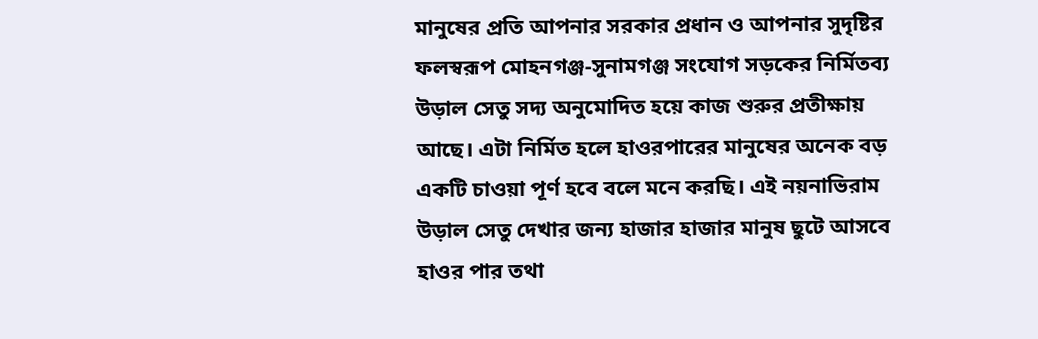মানুষের প্রতি আপনার সরকার প্রধান ও আপনার সুদৃষ্টির ফলস্বরূপ মোহনগঞ্জ-সুনামগঞ্জ সংযোগ সড়কের নির্মিতব্য উড়াল সেতু সদ্য অনুমোদিত হয়ে কাজ শুরুর প্রতীক্ষায় আছে। এটা নির্মিত হলে হাওরপারের মানুষের অনেক বড় একটি চাওয়া পূর্ণ হবে বলে মনে করছি। এই নয়নাভিরাম উড়াল সেতু দেখার জন্য হাজার হাজার মানুষ ছুটে আসবে হাওর পার তথা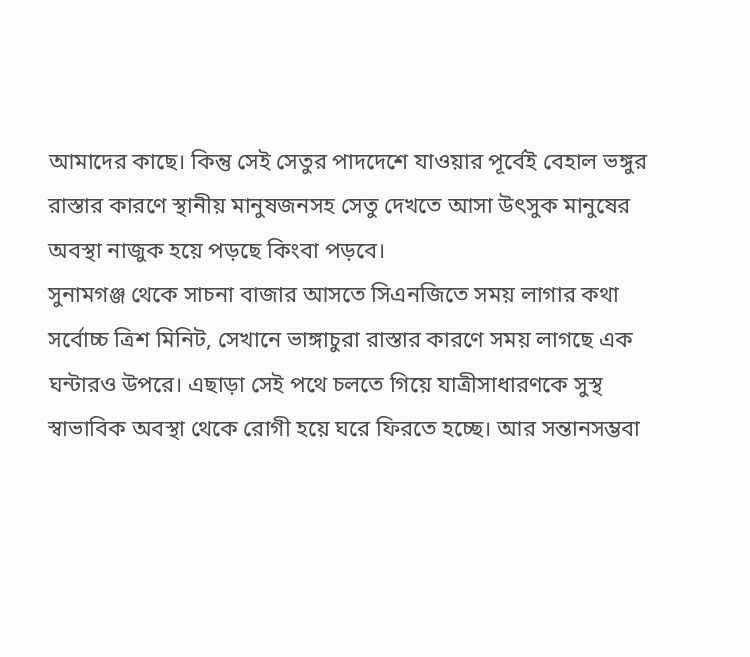আমাদের কাছে। কিন্তু সেই সেতুর পাদদেশে যাওয়ার পূর্বেই বেহাল ভঙ্গুর রাস্তার কারণে স্থানীয় মানুষজনসহ সেতু দেখতে আসা উৎসুক মানুষের অবস্থা নাজুক হয়ে পড়ছে কিংবা পড়বে।
সুনামগঞ্জ থেকে সাচনা বাজার আসতে সিএনজিতে সময় লাগার কথা সর্বোচ্চ ত্রিশ মিনিট, সেখানে ভাঙ্গাচুরা রাস্তার কারণে সময় লাগছে এক ঘন্টারও উপরে। এছাড়া সেই পথে চলতে গিয়ে যাত্রীসাধারণকে সুস্থ স্বাভাবিক অবস্থা থেকে রোগী হয়ে ঘরে ফিরতে হচ্ছে। আর সন্তানসম্ভবা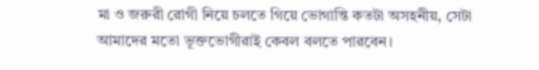মা ও জরুরী রোগী নিয়ে চলতে গিয়ে ভোগান্তি কতটা অসহনীয়, সেটা আমাদের মতো ভূক্তভোগীরাই কেবল বলতে পারবেন।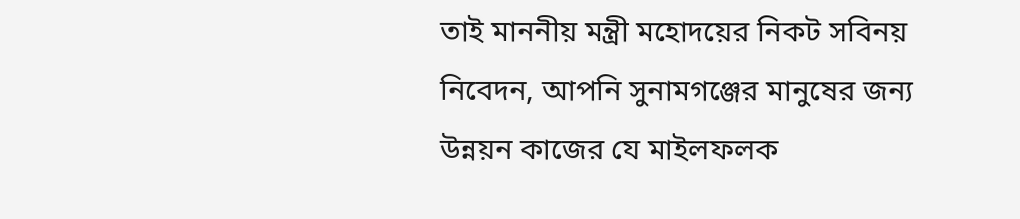তাই মাননীয় মন্ত্রী মহোদয়ের নিকট সবিনয় নিবেদন, আপনি সুনামগঞ্জের মানুষের জন্য উন্নয়ন কাজের যে মাইলফলক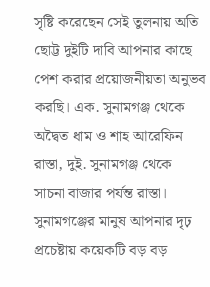সৃষ্টি করেছেন সেই তুলনায় অতি ছোট্ট দুইটি দাবি আপনার কাছে পেশ করার প্রয়োজনীয়তা অনুভব করছি। এক. সুনামগঞ্জ থেকে অদ্বৈত ধাম ও শাহ আরেফিন রাস্তা, দুই. সুনামগঞ্জ থেকে সাচনা বাজার পর্যন্ত রাস্তা। সুনামগঞ্জের মানুষ আপনার দৃঢ় প্রচেষ্টায় কয়েকটি বড় বড়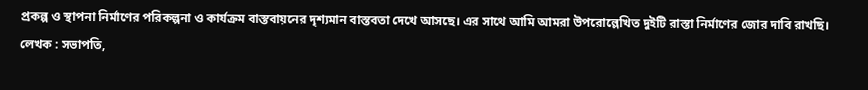প্রকল্প ও স্থাপনা নির্মাণের পরিকল্পনা ও কার্যক্রম বাস্তবায়নের দৃশ্যমান বাস্তবতা দেখে আসছে। এর সাথে আমি আমরা উপরোল্লেখিত দুইটি রাস্তা নির্মাণের জোর দাবি রাখছি।
লেখক : সভাপতি,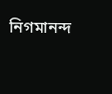নিগমানন্দ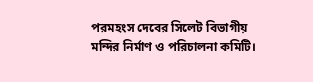পরমহংস দেবের সিলেট বিভাগীয় মন্দির নির্মাণ ও পরিচালনা কমিটি।